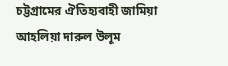চট্টগ্রামের ঐতিহ্যবাহী জামিয়া আহলিয়া দারুল উলূম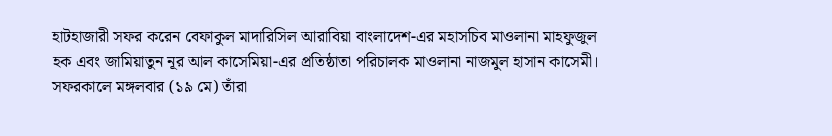হাটহাজারী সফর করেন বেফাকুল মাদারিসিল আরাবিয়া বাংলাদেশ-এর মহাসচিব মাওলানা মাহফুজুল হক এবং জামিয়াতুন নূর আল কাসেমিয়া-এর প্রতিষ্ঠাতা পরিচালক মাওলানা নাজমুল হাসান কাসেমী।
সফরকালে মঙ্গলবার (১৯ মে) তাঁরা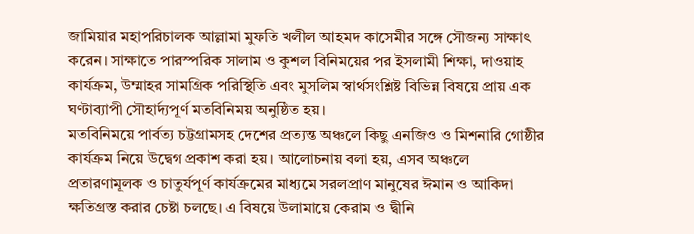জামিয়ার মহাপরিচালক আল্লামা মুফতি খলীল আহমদ কাসেমীর সঙ্গে সৌজন্য সাক্ষাৎ করেন। সাক্ষাতে পারস্পরিক সালাম ও কুশল বিনিময়ের পর ইসলামী শিক্ষা, দাওয়াহ কার্যক্রম, উম্মাহর সামগ্রিক পরিস্থিতি এবং মুসলিম স্বার্থসংশ্লিষ্ট বিভিন্ন বিষয়ে প্রায় এক ঘণ্টাব্যাপী সৌহার্দ্যপূর্ণ মতবিনিময় অনুষ্ঠিত হয়।
মতবিনিময়ে পার্বত্য চট্টগ্রামসহ দেশের প্রত্যন্ত অঞ্চলে কিছু এনজিও ও মিশনারি গোষ্ঠীর কার্যক্রম নিয়ে উদ্বেগ প্রকাশ করা হয়। আলোচনায় বলা হয়, এসব অঞ্চলে প্রতারণামূলক ও চাতুর্যপূর্ণ কার্যক্রমের মাধ্যমে সরলপ্রাণ মানুষের ঈমান ও আকিদা ক্ষতিগ্রস্ত করার চেষ্টা চলছে। এ বিষয়ে উলামায়ে কেরাম ও দ্বীনি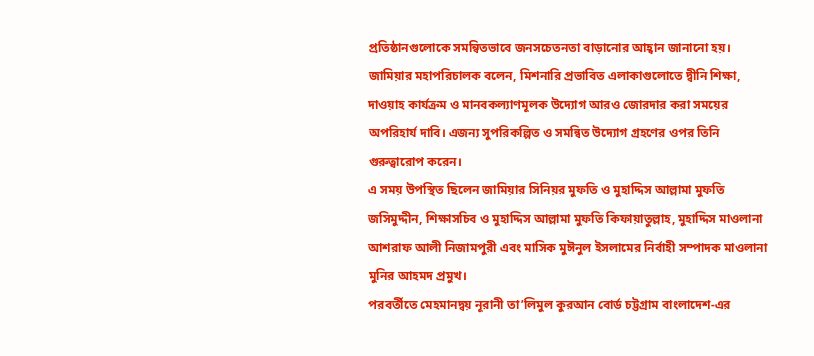প্রতিষ্ঠানগুলোকে সমন্বিতভাবে জনসচেতনতা বাড়ানোর আহ্বান জানানো হয়।
জামিয়ার মহাপরিচালক বলেন, মিশনারি প্রভাবিত এলাকাগুলোতে দ্বীনি শিক্ষা, দাওয়াহ কার্যক্রম ও মানবকল্যাণমূলক উদ্যোগ আরও জোরদার করা সময়ের অপরিহার্য দাবি। এজন্য সুপরিকল্পিত ও সমন্বিত উদ্যোগ গ্রহণের ওপর তিনি গুরুত্বারোপ করেন।
এ সময় উপস্থিত ছিলেন জামিয়ার সিনিয়র মুফতি ও মুহাদ্দিস আল্লামা মুফতি জসিমুদ্দীন, শিক্ষাসচিব ও মুহাদ্দিস আল্লামা মুফতি কিফায়াতুল্লাহ, মুহাদ্দিস মাওলানা আশরাফ আলী নিজামপুরী এবং মাসিক মুঈনুল ইসলামের নির্বাহী সম্পাদক মাওলানা মুনির আহমদ প্রমুখ।
পরবর্তীতে মেহমানদ্বয় নূরানী তা’লিমুল কুরআন বোর্ড চট্টগ্রাম বাংলাদেশ-এর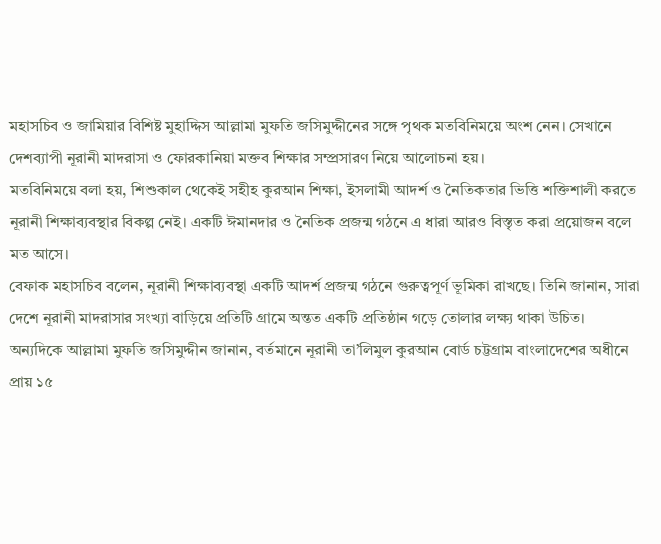মহাসচিব ও জামিয়ার বিশিষ্ট মুহাদ্দিস আল্লামা মুফতি জসিমুদ্দীনের সঙ্গে পৃথক মতবিনিময়ে অংশ নেন। সেখানে দেশব্যাপী নূরানী মাদরাসা ও ফোরকানিয়া মক্তব শিক্ষার সম্প্রসারণ নিয়ে আলোচনা হয়।
মতবিনিময়ে বলা হয়, শিশুকাল থেকেই সহীহ কুরআন শিক্ষা, ইসলামী আদর্শ ও নৈতিকতার ভিত্তি শক্তিশালী করতে নূরানী শিক্ষাব্যবস্থার বিকল্প নেই। একটি ঈমানদার ও নৈতিক প্রজন্ম গঠনে এ ধারা আরও বিস্তৃত করা প্রয়োজন বলে মত আসে।
বেফাক মহাসচিব বলেন, নূরানী শিক্ষাব্যবস্থা একটি আদর্শ প্রজন্ম গঠনে গুরুত্বপূর্ণ ভূমিকা রাখছে। তিনি জানান, সারা দেশে নূরানী মাদরাসার সংখ্যা বাড়িয়ে প্রতিটি গ্রামে অন্তত একটি প্রতিষ্ঠান গড়ে তোলার লক্ষ্য থাকা উচিত।
অন্যদিকে আল্লামা মুফতি জসিমুদ্দীন জানান, বর্তমানে নূরানী তা’লিমুল কুরআন বোর্ড চট্টগ্রাম বাংলাদেশের অধীনে প্রায় ১৫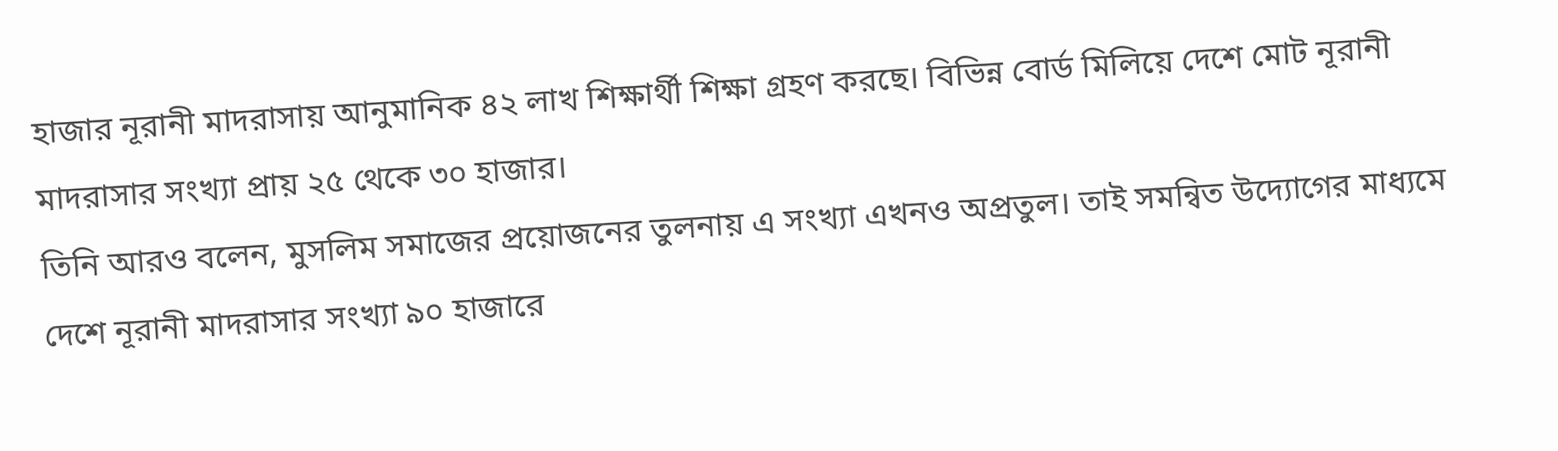হাজার নূরানী মাদরাসায় আনুমানিক ৪২ লাখ শিক্ষার্থী শিক্ষা গ্রহণ করছে। বিভিন্ন বোর্ড মিলিয়ে দেশে মোট নূরানী মাদরাসার সংখ্যা প্রায় ২৫ থেকে ৩০ হাজার।
তিনি আরও বলেন, মুসলিম সমাজের প্রয়োজনের তুলনায় এ সংখ্যা এখনও অপ্রতুল। তাই সমন্বিত উদ্যোগের মাধ্যমে দেশে নূরানী মাদরাসার সংখ্যা ৯০ হাজারে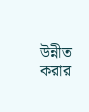উন্নীত করার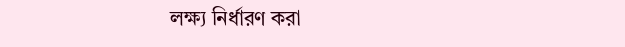লক্ষ্য নির্ধারণ করা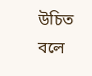উচিত বলে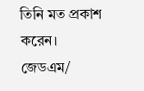তিনি মত প্রকাশ করেন।
জেডএম/